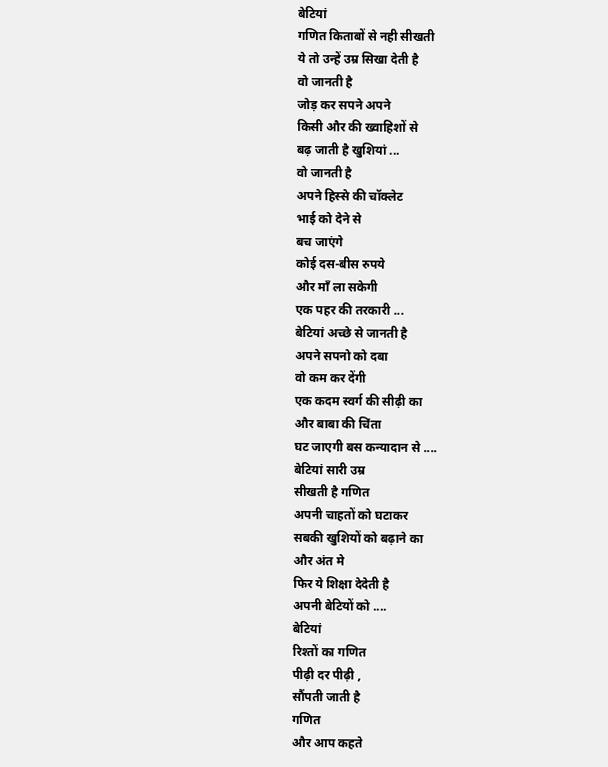बेटियां
गणित किताबों से नही सीखती
ये तो उन्हें उम्र सिखा देती है
वो जानती है
जोड़ कर सपने अपने
किसी और की ख्वाहिशों से
बढ़ जाती है खुशियां ...
वो जानती है
अपने हिस्से की चॉक्लेट
भाई को देने से
बच जाएंगे
कोई दस-बीस रुपये
और माँ ला सकेगी
एक पहर की तरकारी ...
बेटियां अच्छे से जानती है
अपने सपनो को दबा
वो कम कर देंगी
एक कदम स्वर्ग की सीढ़ी का
और बाबा की चिंता
घट जाएगी बस कन्यादान से ....
बेटियां सारी उम्र
सीखती है गणित
अपनी चाहतों को घटाकर
सबकी खुशियों को बढ़ाने का
और अंत मे
फिर ये शिक्षा देदेती है
अपनी बेटियों को ....
बेटियां
रिश्तों का गणित
पीढ़ी दर पीढ़ी ,
सौंपती जाती है
गणित
और आप कहते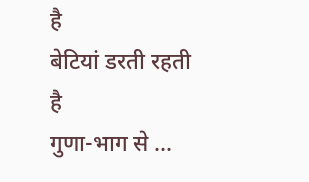है
बेटियां डरती रहती है
गुणा-भाग से ...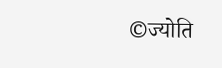©ज्योति